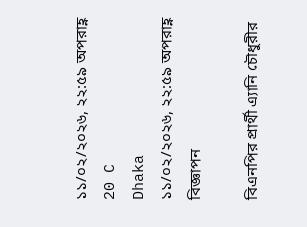১১/০২/২০২৬, ২২:৫৯ অপরাহ্ণ
20 C
Dhaka
১১/০২/২০২৬, ২২:৫৯ অপরাহ্ণ
বিজ্ঞাপন

বিএনপির প্রার্থী এ্যানি চৌধুরীর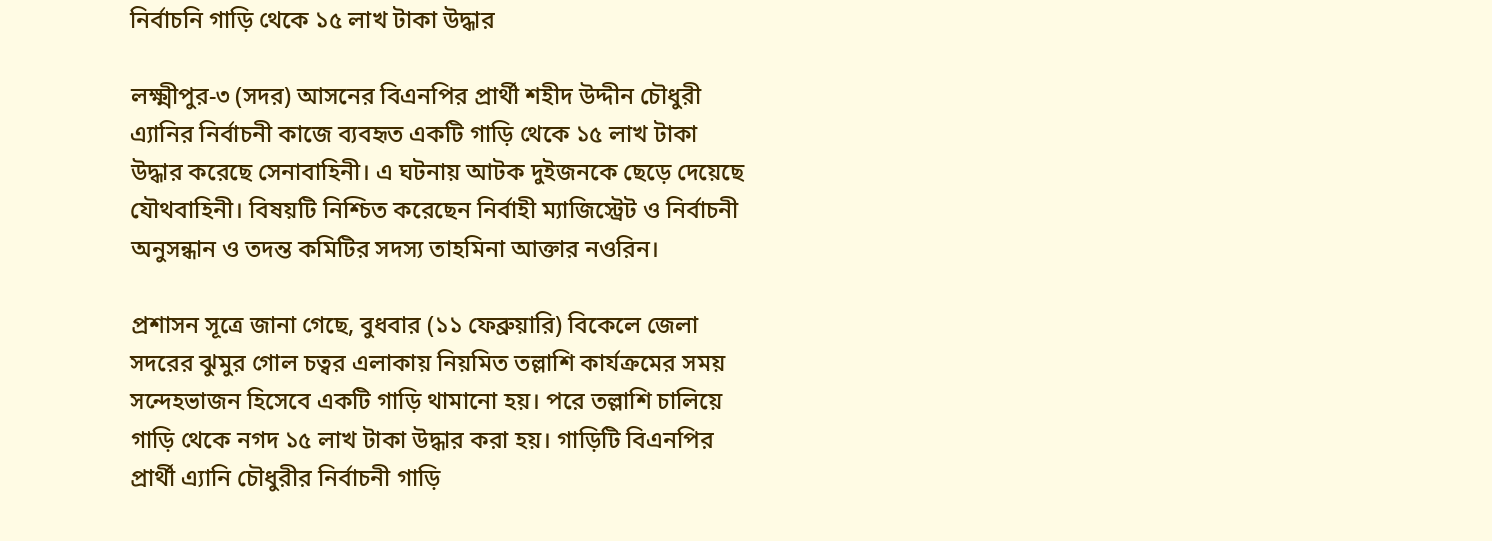নির্বাচনি গাড়ি থেকে ১৫ লাখ টাকা উদ্ধার

লক্ষ্মীপুর-৩ (সদর) আসনের বিএনপির প্রার্থী শহীদ উদ্দীন চৌধুরী এ্যানির নির্বাচনী কাজে ব্যবহৃত একটি গাড়ি থেকে ১৫ লাখ টাকা উদ্ধার করেছে সেনাবাহিনী। এ ঘটনায় আটক দুইজনকে ছেড়ে দেয়েছে যৌথবাহিনী। বিষয়টি নিশ্চিত করেছেন নির্বাহী ম্যাজিস্ট্রেট ও নির্বাচনী অনুসন্ধান ও তদন্ত কমিটির সদস্য তাহমিনা আক্তার নওরিন।

প্রশাসন সূত্রে জানা গেছে, বুধবার (১১ ফেব্রুয়ারি) বিকেলে জেলা সদরের ঝুমুর গোল চত্বর এলাকায় নিয়মিত তল্লাশি কার্যক্রমের সময় সন্দেহভাজন হিসেবে একটি গাড়ি থামানো হয়। পরে তল্লাশি চালিয়ে গাড়ি থেকে নগদ ১৫ লাখ টাকা উদ্ধার করা হয়। গাড়িটি বিএনপির প্রার্থী এ্যানি চৌধুরীর নির্বাচনী গাড়ি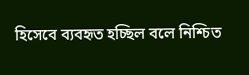হিসেবে ব্যবহৃত হচ্ছিল বলে নিশ্চিত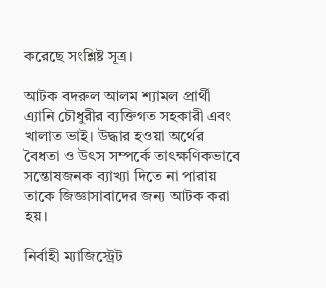করেছে সংশ্লিষ্ট সূত্র।

আটক বদরুল আলম শ্যামল প্রার্থী এ্যানি চৌধুরীর ব্যক্তিগত সহকারী এবং খালাত ভাই। উদ্ধার হওয়া অর্থের বৈধতা ও উৎস সম্পর্কে তাৎক্ষণিকভাবে সন্তোষজনক ব্যাখ্যা দিতে না পারায় তাকে জিজ্ঞাসাবাদের জন্য আটক করা হয়।

নির্বাহী ম্যাজিস্ট্রেট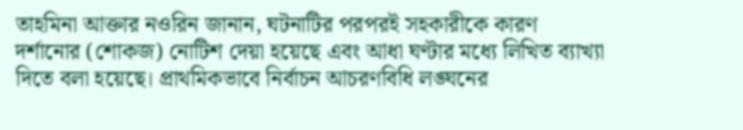তাহমিনা আক্তার নওরিন জানান, ঘটনাটির পরপরই সহকারীকে কারণ দর্শানোর (শোকজ) নোটিশ দেয়া হয়েছে এবং আধা ঘণ্টার মধ্যে লিখিত ব্যাখ্যা দিতে বলা হয়েছে। প্রাথমিকভাবে নির্বাচন আচরণবিধি লঙ্ঘনের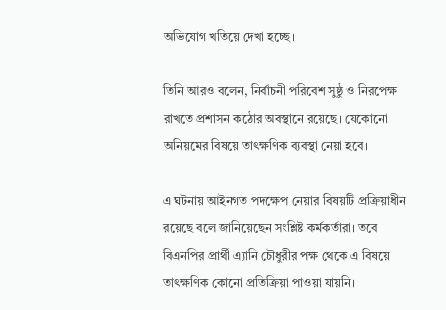অভিযোগ খতিয়ে দেখা হচ্ছে।

তিনি আরও বলেন, নির্বাচনী পরিবেশ সুষ্ঠু ও নিরপেক্ষ রাখতে প্রশাসন কঠোর অবস্থানে রয়েছে। যেকোনো অনিয়মের বিষয়ে তাৎক্ষণিক ব্যবস্থা নেয়া হবে।

এ ঘটনায় আইনগত পদক্ষেপ নেয়ার বিষয়টি প্রক্রিয়াধীন রয়েছে বলে জানিয়েছেন সংশ্লিষ্ট কর্মকর্তারা। তবে বিএনপির প্রার্থী এ্যানি চৌধুরীর পক্ষ থেকে এ বিষয়ে তাৎক্ষণিক কোনো প্রতিক্রিয়া পাওয়া যায়নি।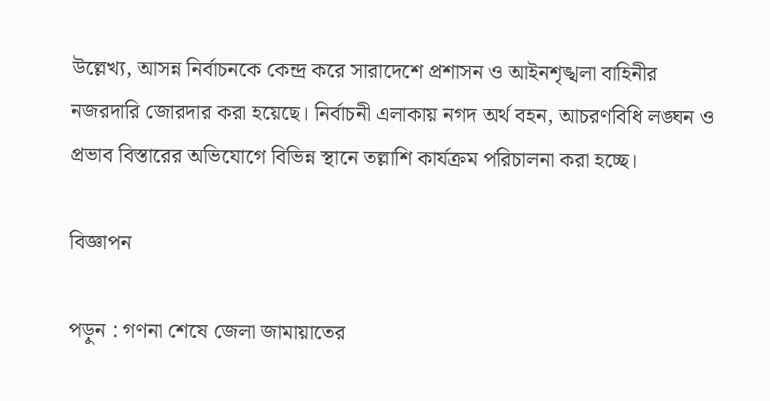উল্লেখ্য, আসন্ন নির্বাচনকে কেন্দ্র করে সারাদেশে প্রশাসন ও আইনশৃঙ্খলা বাহিনীর নজরদারি জোরদার করা হয়েছে। নির্বাচনী এলাকায় নগদ অর্থ বহন, আচরণবিধি লঙ্ঘন ও প্রভাব বিস্তারের অভিযোগে বিভিন্ন স্থানে তল্লাশি কার্যক্রম পরিচালনা করা হচ্ছে।

বিজ্ঞাপন

পড়ুন : গণনা শেষে জেলা জামায়াতের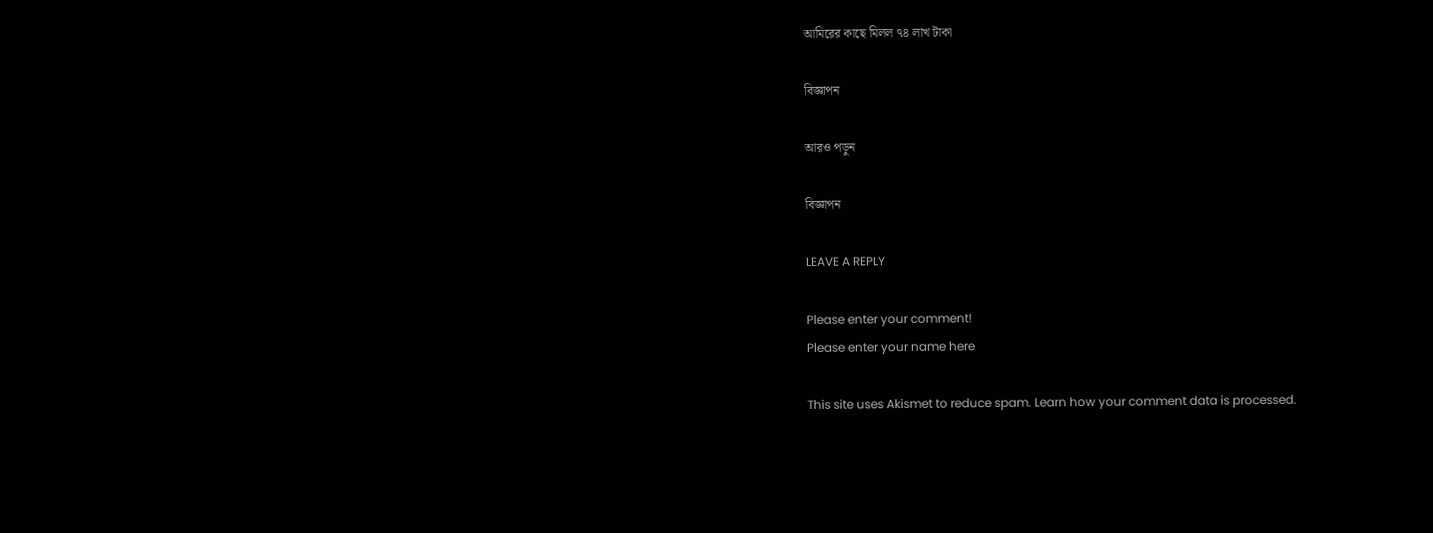আমিরের কাছে মিলল ৭৪ লাখ টাকা

বিজ্ঞাপন

আরও পড়ুন

বিজ্ঞাপন

LEAVE A REPLY

Please enter your comment!
Please enter your name here

This site uses Akismet to reduce spam. Learn how your comment data is processed.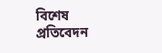বিশেষ প্রতিবেদন